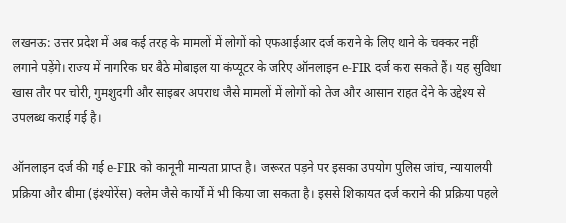लखनऊ: उत्तर प्रदेश में अब कई तरह के मामलों में लोगों को एफआईआर दर्ज कराने के लिए थाने के चक्कर नहीं लगाने पड़ेंगे। राज्य में नागरिक घर बैठे मोबाइल या कंप्यूटर के जरिए ऑनलाइन e-FIR दर्ज करा सकते हैं। यह सुविधा खास तौर पर चोरी, गुमशुदगी और साइबर अपराध जैसे मामलों में लोगों को तेज और आसान राहत देने के उद्देश्य से उपलब्ध कराई गई है।

ऑनलाइन दर्ज की गई e-FIR को कानूनी मान्यता प्राप्त है। जरूरत पड़ने पर इसका उपयोग पुलिस जांच, न्यायालयी प्रक्रिया और बीमा (इंश्योरेंस) क्लेम जैसे कार्यों में भी किया जा सकता है। इससे शिकायत दर्ज कराने की प्रक्रिया पहले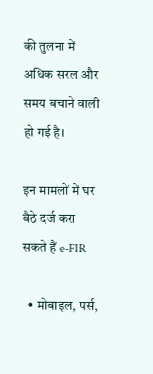की तुलना में अधिक सरल और समय बचाने वाली हो गई है।

इन मामलों में घर बैठे दर्ज करा सकते हैं e-FIR

  • मोबाइल, पर्स,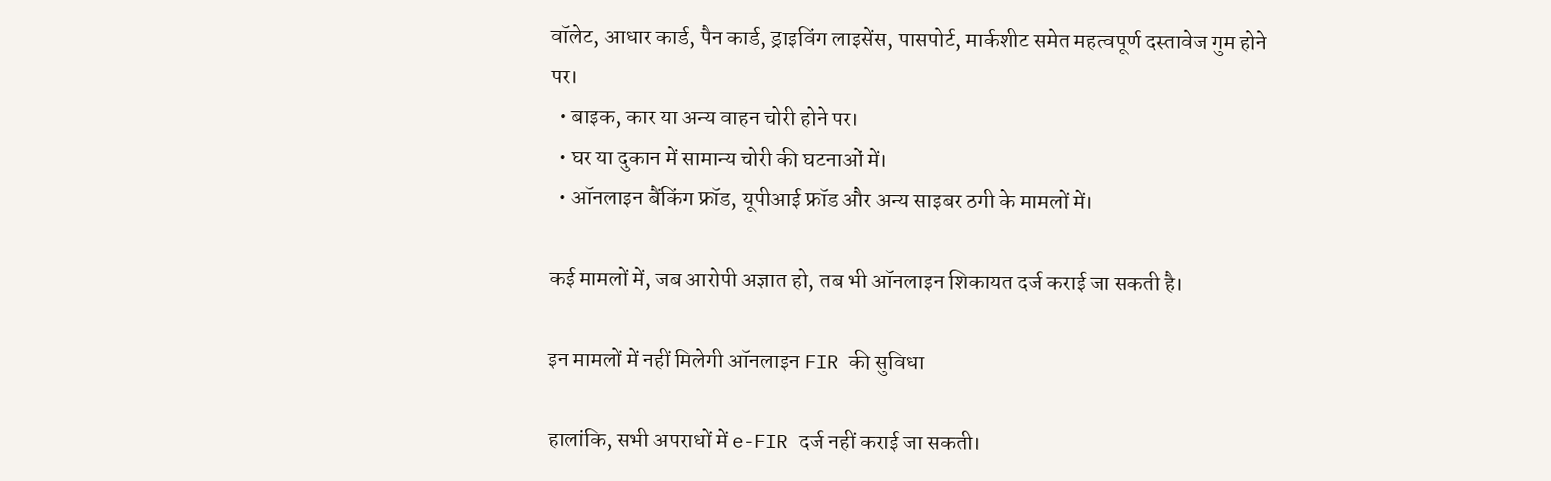वॉलेट, आधार कार्ड, पैन कार्ड, ड्राइविंग लाइसेंस, पासपोर्ट, मार्कशीट समेत महत्वपूर्ण दस्तावेज गुम होने पर।
  • बाइक, कार या अन्य वाहन चोरी होने पर।
  • घर या दुकान में सामान्य चोरी की घटनाओं में।
  • ऑनलाइन बैंकिंग फ्रॉड, यूपीआई फ्रॉड और अन्य साइबर ठगी के मामलों में।

कई मामलों में, जब आरोपी अज्ञात हो, तब भी ऑनलाइन शिकायत दर्ज कराई जा सकती है।

इन मामलों में नहीं मिलेगी ऑनलाइन FIR की सुविधा

हालांकि, सभी अपराधों में e-FIR दर्ज नहीं कराई जा सकती।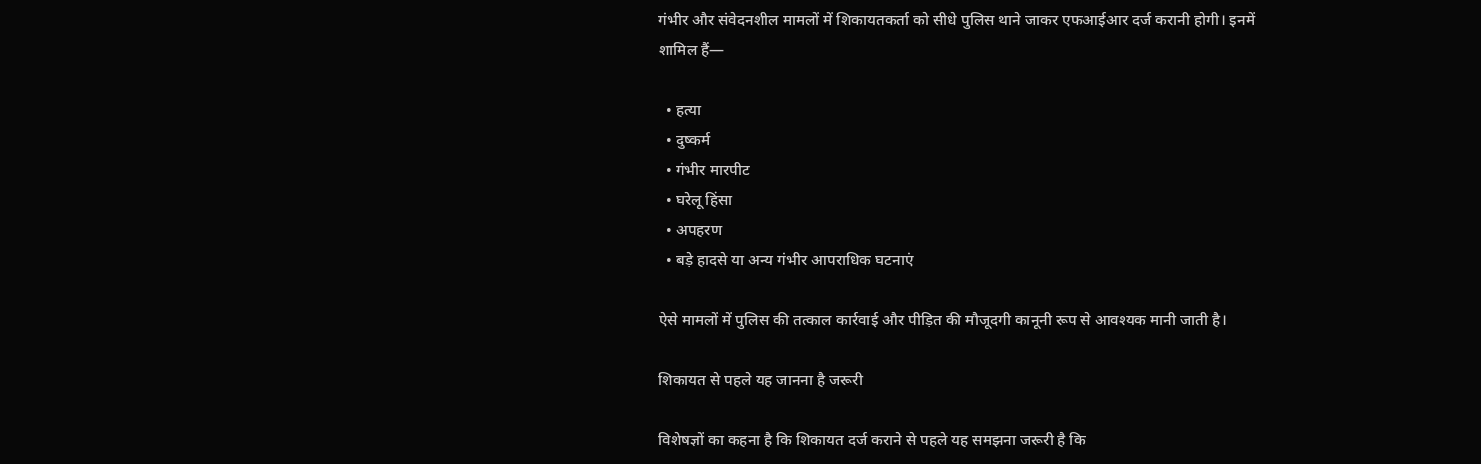गंभीर और संवेदनशील मामलों में शिकायतकर्ता को सीधे पुलिस थाने जाकर एफआईआर दर्ज करानी होगी। इनमें शामिल हैं—

  • हत्या
  • दुष्कर्म
  • गंभीर मारपीट
  • घरेलू हिंसा
  • अपहरण
  • बड़े हादसे या अन्य गंभीर आपराधिक घटनाएं

ऐसे मामलों में पुलिस की तत्काल कार्रवाई और पीड़ित की मौजूदगी कानूनी रूप से आवश्यक मानी जाती है।

शिकायत से पहले यह जानना है जरूरी

विशेषज्ञों का कहना है कि शिकायत दर्ज कराने से पहले यह समझना जरूरी है कि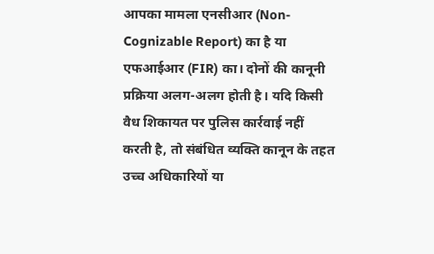आपका मामला एनसीआर (Non-Cognizable Report) का है या एफआईआर (FIR) का। दोनों की कानूनी प्रक्रिया अलग-अलग होती है। यदि किसी वैध शिकायत पर पुलिस कार्रवाई नहीं करती है, तो संबंधित व्यक्ति कानून के तहत उच्च अधिकारियों या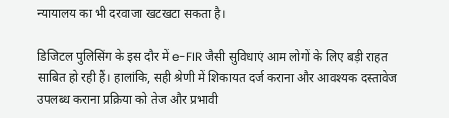न्यायालय का भी दरवाजा खटखटा सकता है।

डिजिटल पुलिसिंग के इस दौर में e-FIR जैसी सुविधाएं आम लोगों के लिए बड़ी राहत साबित हो रही हैं। हालांकि, सही श्रेणी में शिकायत दर्ज कराना और आवश्यक दस्तावेज उपलब्ध कराना प्रक्रिया को तेज और प्रभावी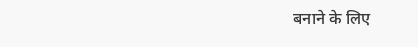बनाने के लिए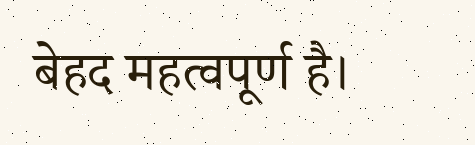बेहद महत्वपूर्ण है।